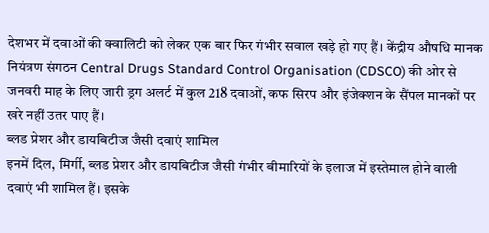देशभर में दवाओं की क्वालिटी को लेकर एक बार फिर गंभीर सवाल खड़े हो गए हैं। केंद्रीय औषधि मानक नियंत्रण संगठन Central Drugs Standard Control Organisation (CDSCO) की ओर से जनवरी माह के लिए जारी ड्रग अलर्ट में कुल 218 दवाओं, कफ सिरप और इंजेक्शन के सैंपल मानकों पर खरे नहीं उतर पाए हैं।
ब्लड प्रेशर और डायबिटीज जैसी दवाएं शामिल
इनमें दिल, मिर्गी, ब्लड प्रेशर और डायबिटीज जैसी गंभीर बीमारियों के इलाज में इस्तेमाल होने वाली दवाएं भी शामिल हैं। इसके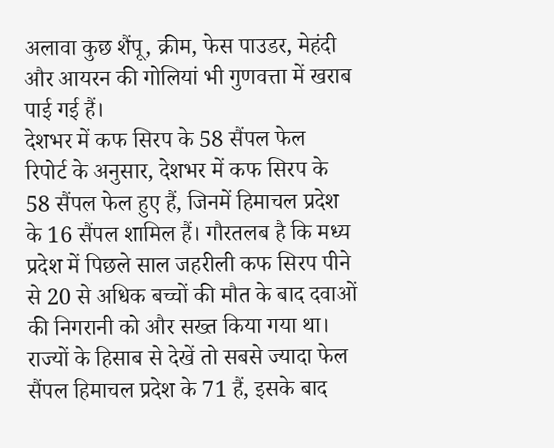अलावा कुछ शैंपू, क्रीम, फेस पाउडर, मेहंदी और आयरन की गोलियां भी गुणवत्ता में खराब पाई गई हैं।
देशभर में कफ सिरप के 58 सैंपल फेल
रिपोर्ट के अनुसार, देशभर में कफ सिरप के 58 सैंपल फेल हुए हैं, जिनमें हिमाचल प्रदेश के 16 सैंपल शामिल हैं। गौरतलब है कि मध्य प्रदेश में पिछले साल जहरीली कफ सिरप पीने से 20 से अधिक बच्चों की मौत के बाद दवाओं की निगरानी को और सख्त किया गया था।
राज्यों के हिसाब से देखें तो सबसे ज्यादा फेल सैंपल हिमाचल प्रदेश के 71 हैं, इसके बाद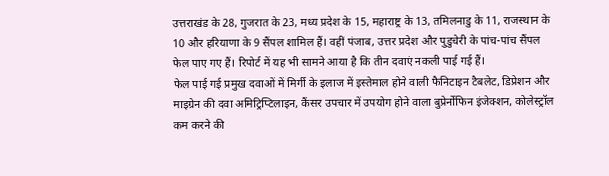उत्तराखंड के 28, गुजरात के 23, मध्य प्रदेश के 15, महाराष्ट्र के 13, तमिलनाडु के 11, राजस्थान के 10 और हरियाणा के 9 सैंपल शामिल हैं। वहीं पंजाब, उत्तर प्रदेश और पुडुचेरी के पांच-पांच सैंपल फेल पाए गए हैं। रिपोर्ट में यह भी सामने आया है कि तीन दवाएं नकली पाई गई हैं।
फेल पाई गई प्रमुख दवाओं में मिर्गी के इलाज में इस्तेमाल होने वाली फैनिटाइन टैबलेट, डिप्रेशन और माइग्रेन की दवा अमिट्रिप्टिलाइन, कैंसर उपचार में उपयोग होने वाला बुप्रेर्नोफिन इंजेक्शन, कोलेस्ट्रॉल कम करने की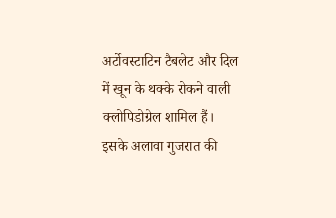अर्टोवस्टाटिन टैबलेट और दिल में खून के थक्के रोकने वाली क्लोपिडोग्रेल शामिल हैं।
इसके अलावा गुजरात की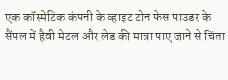एक कॉस्मेटिक कंपनी के व्हाइट टोन फेस पाउडर के सैंपल में हैवी मेटल और लेड की मात्रा पाए जाने से चिंता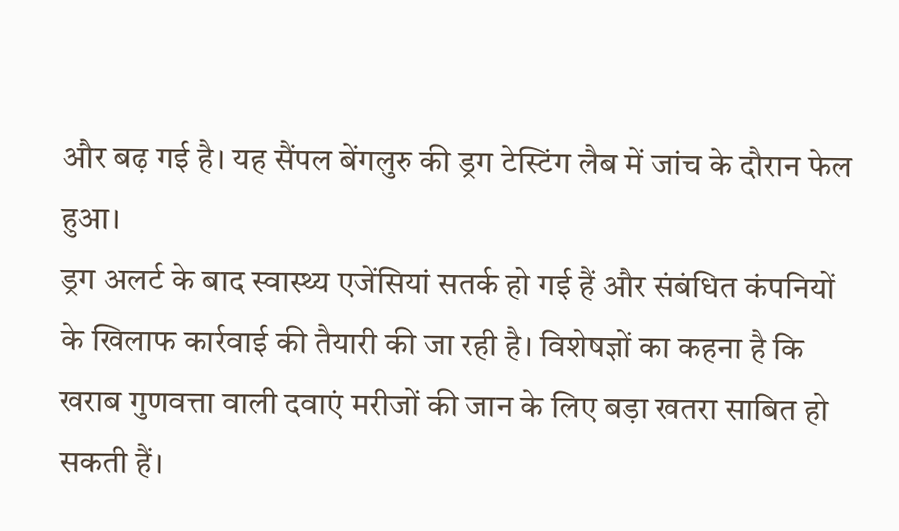और बढ़ गई है। यह सैंपल बेंगलुरु की ड्रग टेस्टिंग लैब में जांच के दौरान फेल हुआ।
ड्रग अलर्ट के बाद स्वास्थ्य एजेंसियां सतर्क हो गई हैं और संबंधित कंपनियों के खिलाफ कार्रवाई की तैयारी की जा रही है। विशेषज्ञों का कहना है कि खराब गुणवत्ता वाली दवाएं मरीजों की जान के लिए बड़ा खतरा साबित हो सकती हैं।